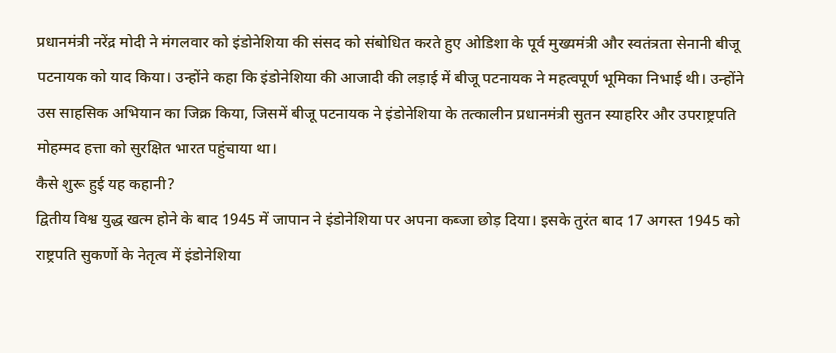प्रधानमंत्री नरेंद्र मोदी ने मंगलवार को इंडोनेशिया की संसद को संबोधित करते हुए ओडिशा के पूर्व मुख्यमंत्री और स्वतंत्रता सेनानी बीजू पटनायक को याद किया। उन्होंने कहा कि इंडोनेशिया की आजादी की लड़ाई में बीजू पटनायक ने महत्वपूर्ण भूमिका निभाई थी। उन्होंने उस साहसिक अभियान का जिक्र किया, जिसमें बीजू पटनायक ने इंडोनेशिया के तत्कालीन प्रधानमंत्री सुतन स्याहरिर और उपराष्ट्रपति मोहम्मद हत्ता को सुरक्षित भारत पहुंचाया था।
कैसे शुरू हुई यह कहानी?
द्वितीय विश्व युद्ध खत्म होने के बाद 1945 में जापान ने इंडोनेशिया पर अपना कब्जा छोड़ दिया। इसके तुरंत बाद 17 अगस्त 1945 को राष्ट्रपति सुकर्णो के नेतृत्व में इंडोनेशिया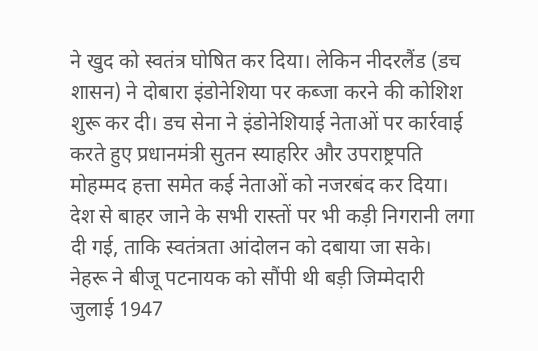ने खुद को स्वतंत्र घोषित कर दिया। लेकिन नीदरलैंड (डच शासन) ने दोबारा इंडोनेशिया पर कब्जा करने की कोशिश शुरू कर दी। डच सेना ने इंडोनेशियाई नेताओं पर कार्रवाई करते हुए प्रधानमंत्री सुतन स्याहरिर और उपराष्ट्रपति मोहम्मद हत्ता समेत कई नेताओं को नजरबंद कर दिया। देश से बाहर जाने के सभी रास्तों पर भी कड़ी निगरानी लगा दी गई, ताकि स्वतंत्रता आंदोलन को दबाया जा सके।
नेहरू ने बीजू पटनायक को सौंपी थी बड़ी जिम्मेदारी
जुलाई 1947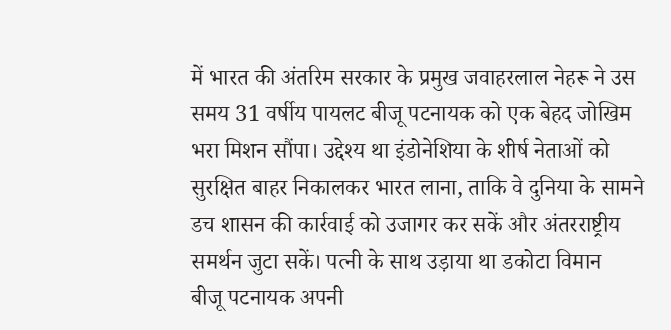में भारत की अंतरिम सरकार के प्रमुख जवाहरलाल नेहरू ने उस समय 31 वर्षीय पायलट बीजू पटनायक को एक बेहद जोखिम भरा मिशन सौंपा। उद्देश्य था इंडोनेशिया के शीर्ष नेताओं को सुरक्षित बाहर निकालकर भारत लाना, ताकि वे दुनिया के सामने डच शासन की कार्रवाई को उजागर कर सकें और अंतरराष्ट्रीय समर्थन जुटा सकें। पत्नी के साथ उड़ाया था डकोटा विमान
बीजू पटनायक अपनी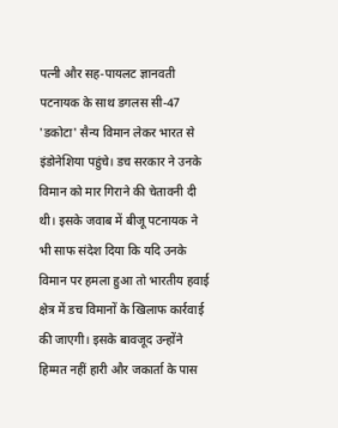पत्नी और सह-पायलट ज्ञानवती पटनायक के साथ डगलस सी-47 'डकोटा' सैन्य विमान लेकर भारत से इंडोनेशिया पहुंचे। डच सरकार ने उनके विमान को मार गिराने की चेतावनी दी थी। इसके जवाब में बीजू पटनायक ने भी साफ संदेश दिया कि यदि उनके विमान पर हमला हुआ तो भारतीय हवाई क्षेत्र में डच विमानों के खिलाफ कार्रवाई की जाएगी। इसके बावजूद उन्होंने हिम्मत नहीं हारी और जकार्ता के पास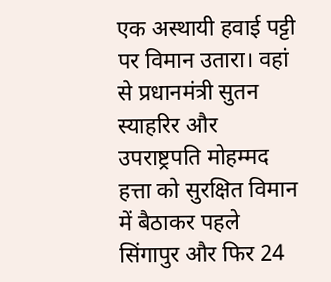एक अस्थायी हवाई पट्टी पर विमान उतारा। वहां से प्रधानमंत्री सुतन स्याहरिर और उपराष्ट्रपति मोहम्मद हत्ता को सुरक्षित विमान में बैठाकर पहले सिंगापुर और फिर 24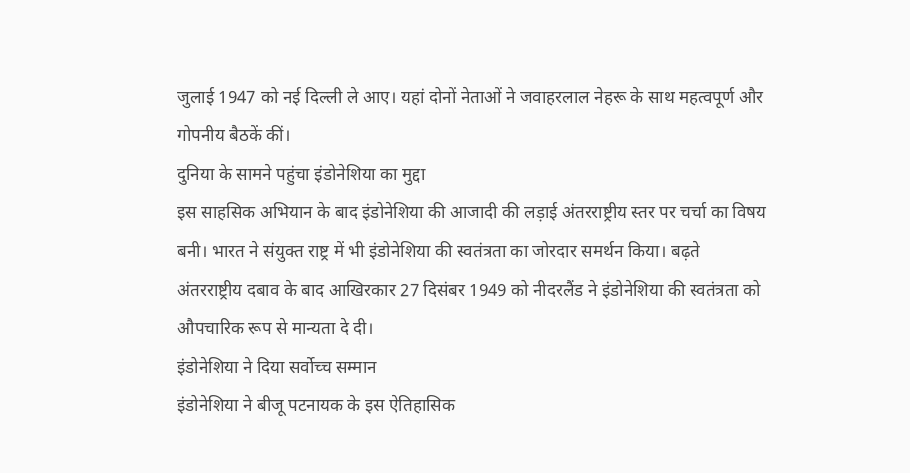जुलाई 1947 को नई दिल्ली ले आए। यहां दोनों नेताओं ने जवाहरलाल नेहरू के साथ महत्वपूर्ण और गोपनीय बैठकें कीं।
दुनिया के सामने पहुंचा इंडोनेशिया का मुद्दा
इस साहसिक अभियान के बाद इंडोनेशिया की आजादी की लड़ाई अंतरराष्ट्रीय स्तर पर चर्चा का विषय बनी। भारत ने संयुक्त राष्ट्र में भी इंडोनेशिया की स्वतंत्रता का जोरदार समर्थन किया। बढ़ते अंतरराष्ट्रीय दबाव के बाद आखिरकार 27 दिसंबर 1949 को नीदरलैंड ने इंडोनेशिया की स्वतंत्रता को औपचारिक रूप से मान्यता दे दी।
इंडोनेशिया ने दिया सर्वोच्च सम्मान
इंडोनेशिया ने बीजू पटनायक के इस ऐतिहासिक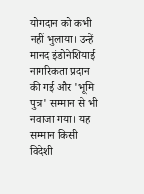योगदान को कभी नहीं भुलाया। उन्हें मानद इंडोनेशियाई नागरिकता प्रदान की गई और 'भूमि पुत्र' सम्मान से भी नवाजा गया। यह सम्मान किसी विदेशी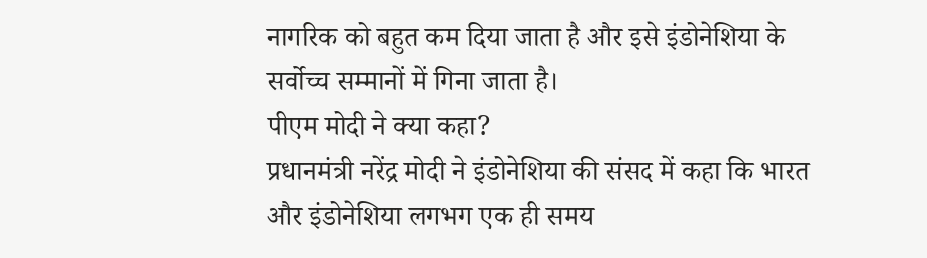नागरिक को बहुत कम दिया जाता है और इसे इंडोनेशिया के सर्वोच्च सम्मानों में गिना जाता है।
पीएम मोदी ने क्या कहा?
प्रधानमंत्री नरेंद्र मोदी ने इंडोनेशिया की संसद में कहा कि भारत और इंडोनेशिया लगभग एक ही समय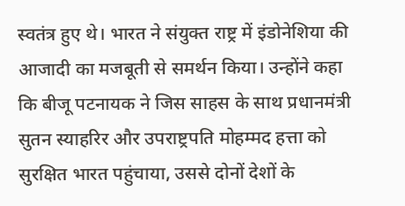स्वतंत्र हुए थे। भारत ने संयुक्त राष्ट्र में इंडोनेशिया की आजादी का मजबूती से समर्थन किया। उन्होंने कहा कि बीजू पटनायक ने जिस साहस के साथ प्रधानमंत्री सुतन स्याहरिर और उपराष्ट्रपति मोहम्मद हत्ता को सुरक्षित भारत पहुंचाया, उससे दोनों देशों के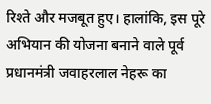रिश्ते और मजबूत हुए। हालांकि, इस पूरे अभियान की योजना बनाने वाले पूर्व प्रधानमंत्री जवाहरलाल नेहरू का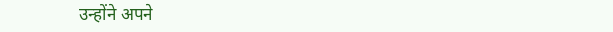उन्होंने अपने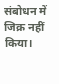संबोधन में जिक्र नहीं किया।